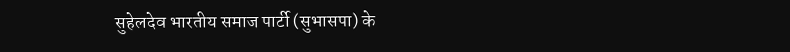सुहेलदेव भारतीय समाज पार्टी (सुभासपा) के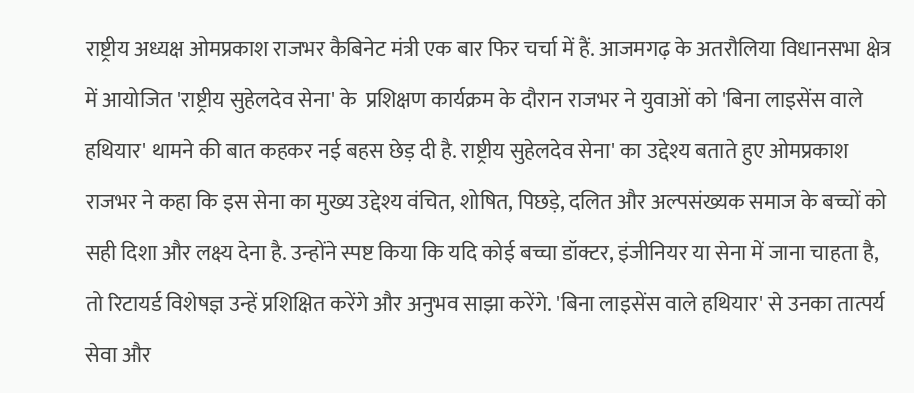राष्ट्रीय अध्यक्ष ओमप्रकाश राजभर कैबिनेट मंत्री एक बार फिर चर्चा में हैं. आजमगढ़ के अतरौलिया विधानसभा क्षेत्र में आयोजित 'राष्ट्रीय सुहेलदेव सेना' के  प्रशिक्षण कार्यक्रम के दौरान राजभर ने युवाओं को 'बिना लाइसेंस वाले हथियार' थामने की बात कहकर नई बहस छेड़ दी है. राष्ट्रीय सुहेलदेव सेना' का उद्देश्य बताते हुए ओमप्रकाश राजभर ने कहा कि इस सेना का मुख्य उद्देश्य वंचित, शोषित, पिछड़े, दलित और अल्पसंख्यक समाज के बच्चों को सही दिशा और लक्ष्य देना है. उन्होंने स्पष्ट किया कि यदि कोई बच्चा डॉक्टर, इंजीनियर या सेना में जाना चाहता है, तो रिटायर्ड विशेषज्ञ उन्हें प्रशिक्षित करेंगे और अनुभव साझा करेंगे. 'बिना लाइसेंस वाले हथियार' से उनका तात्पर्य सेवा और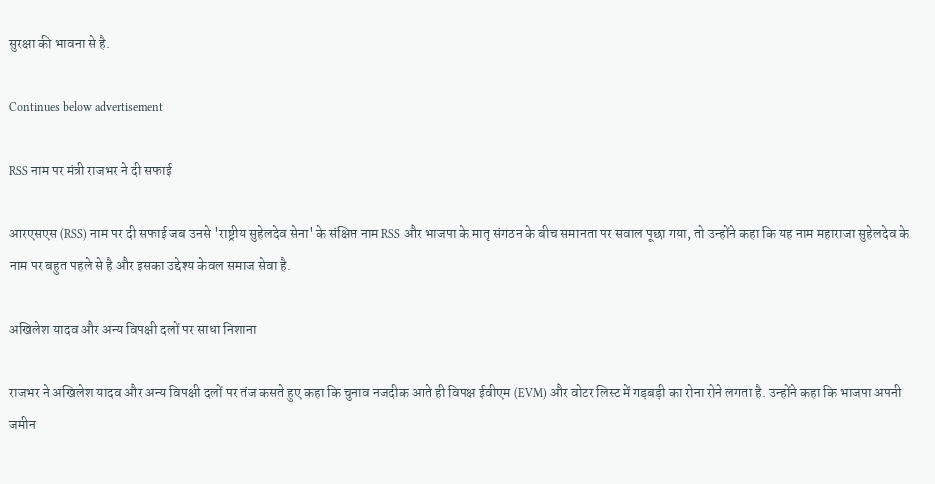सुरक्षा की भावना से है.

Continues below advertisement

RSS नाम पर मंत्री राजभर ने दी सफाई

आरएसएस (RSS) नाम पर दी सफाई जब उनसे 'राष्ट्रीय सुहेलदेव सेना' के संक्षिप्त नाम RSS और भाजपा के मातृ संगठन के बीच समानता पर सवाल पूछा गया, तो उन्होंने कहा कि यह नाम महाराजा सुहेलदेव के नाम पर बहुत पहले से है और इसका उद्देश्य केवल समाज सेवा है.

अखिलेश यादव और अन्य विपक्षी दलों पर साधा निशाना

राजभर ने अखिलेश यादव और अन्य विपक्षी दलों पर तंज कसते हुए कहा कि चुनाव नजदीक आते ही विपक्ष ईवीएम (EVM) और वोटर लिस्ट में गड़बड़ी का रोना रोने लगता है. उन्होंने कहा कि भाजपा अपनी जमीन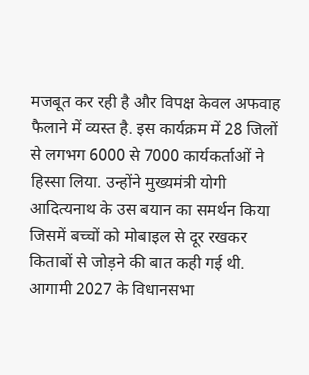मजबूत कर रही है और विपक्ष केवल अफवाह फैलाने में व्यस्त है. इस कार्यक्रम में 28 जिलों से लगभग 6000 से 7000 कार्यकर्ताओं ने हिस्सा लिया. उन्होंने मुख्यमंत्री योगी आदित्यनाथ के उस बयान का समर्थन किया जिसमें बच्चों को मोबाइल से दूर रखकर किताबों से जोड़ने की बात कही गई थी. आगामी 2027 के विधानसभा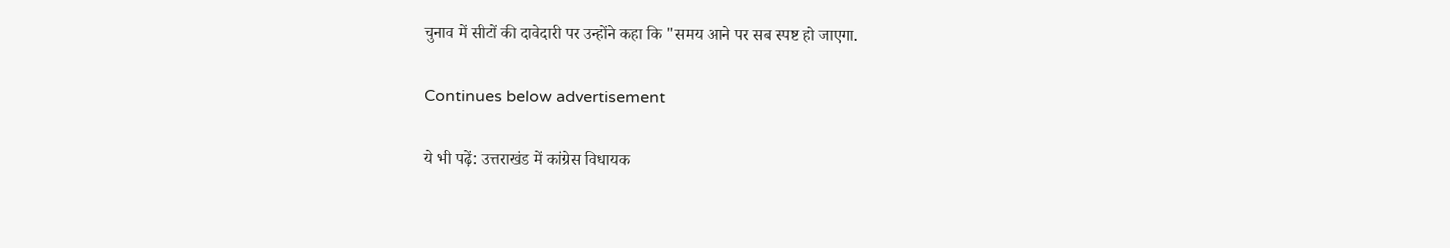चुनाव में सीटों की दावेदारी पर उन्होंने कहा कि "समय आने पर सब स्पष्ट हो जाएगा.

Continues below advertisement

ये भी पढ़ें: उत्तराखंड में कांग्रेस विधायक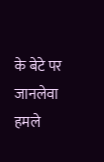के बेटे पर जानलेवा हमले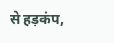से हड़कंप,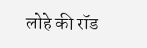लोहे की रॉड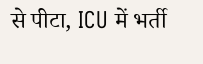से पीटा, ICU में भर्ती